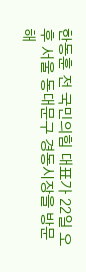한동훈 전 국민의힘 대표가 22일 오후 서울 동대문구 경동시장을 방문해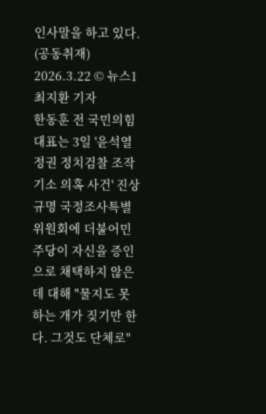인사말을 하고 있다. (공동취재) 2026.3.22 © 뉴스1 최지환 기자
한동훈 전 국민의힘 대표는 3일 '윤석열 정권 정치검찰 조작 기소 의혹 사건' 진상규명 국정조사특별위원회에 더불어민주당이 자신을 증인으로 채택하지 않은 데 대해 "물지도 못하는 개가 짖기만 한다. 그것도 단체로"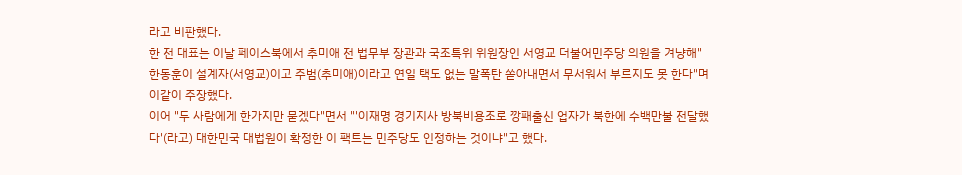라고 비판했다.
한 전 대표는 이날 페이스북에서 추미애 전 법무부 장관과 국조특위 위원장인 서영교 더불어민주당 의원을 겨냥해"한동훈이 설계자(서영교)이고 주범(추미애)이라고 연일 택도 없는 말폭탄 쏟아내면서 무서워서 부르지도 못 한다"며 이같이 주장했다.
이어 "두 사람에게 한가지만 묻겠다"면서 "'이재명 경기지사 방북비용조로 깡패출신 업자가 북한에 수백만불 전달했다'(라고) 대한민국 대법원이 확정한 이 팩트는 민주당도 인정하는 것이냐"고 했다.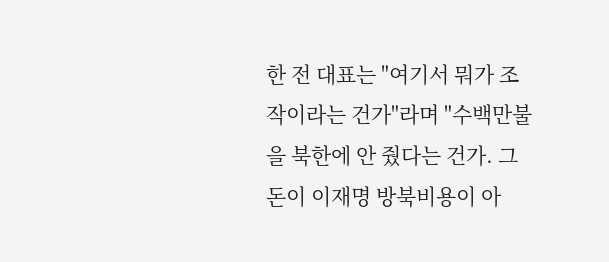한 전 대표는 "여기서 뭐가 조작이라는 건가"라며 "수백만불을 북한에 안 줬다는 건가. 그 돈이 이재명 방북비용이 아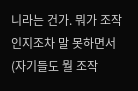니라는 건가. 뭐가 조작인지조차 말 못하면서(자기들도 뭘 조작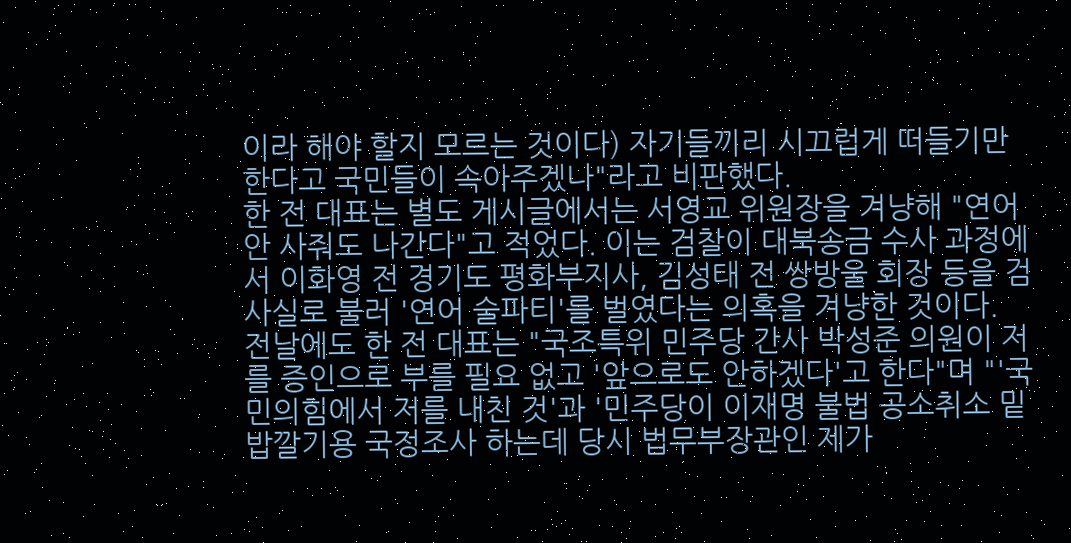이라 해야 할지 모르는 것이다) 자기들끼리 시끄럽게 떠들기만 한다고 국민들이 속아주겠나"라고 비판했다.
한 전 대표는 별도 게시글에서는 서영교 위원장을 겨냥해 "연어 안 사줘도 나간다"고 적었다. 이는 검찰이 대북송금 수사 과정에서 이화영 전 경기도 평화부지사, 김성태 전 쌍방울 회장 등을 검사실로 불러 '연어 술파티'를 벌였다는 의혹을 겨냥한 것이다.
전날에도 한 전 대표는 "국조특위 민주당 간사 박성준 의원이 저를 증인으로 부를 필요 없고 '앞으로도 안하겠다'고 한다"며 "'국민의힘에서 저를 내친 것'과 '민주당이 이재명 불법 공소취소 밑밥깔기용 국정조사 하는데 당시 법무부장관인 제가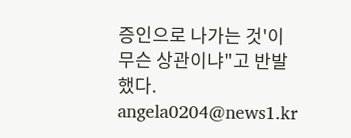증인으로 나가는 것'이 무슨 상관이냐"고 반발했다.
angela0204@news1.kr